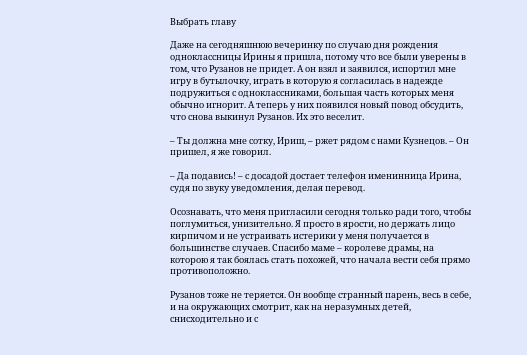Выбрать главу

Даже на сегодняшнюю вечеринку по случаю дня рождения одноклассницы Ирины я пришла, потому что все были уверены в том, что Рузанов не придет. А он взял и заявился, испортил мне игру в бутылочку, играть в которую я согласилась в надежде подружиться с одноклассниками, большая часть которых меня обычно игнорит. А теперь у них появился новый повод обсудить, что снова выкинул Рузанов. Их это веселит.

– Ты должна мне сотку, Ириш, – ржет рядом с нами Кузнецов. – Он пришел, я же говорил.

– Да подавись! – с досадой достает телефон именинница Ирина, судя по звуку уведомления, делая перевод.

Осознавать, что меня пригласили сегодня только ради того, чтобы поглумиться, унизительно. Я просто в ярости, но держать лицо кирпичом и не устраивать истерики у меня получается в большинстве случаев. Спасибо маме – королеве драмы, на которою я так боялась стать похожей, что начала вести себя прямо противоположно.

Рузанов тоже не теряется. Он вообще странный парень, весь в себе, и на окружающих смотрит, как на неразумных детей, снисходительно и с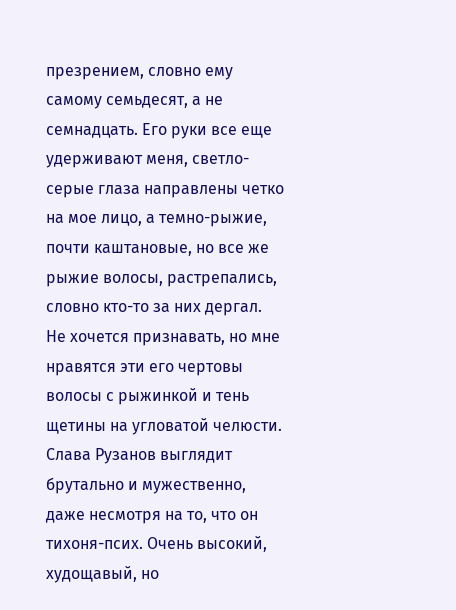презрением, словно ему самому семьдесят, а не семнадцать. Его руки все еще удерживают меня, светло-серые глаза направлены четко на мое лицо, а темно-рыжие, почти каштановые, но все же рыжие волосы, растрепались, словно кто-то за них дергал. Не хочется признавать, но мне нравятся эти его чертовы волосы с рыжинкой и тень щетины на угловатой челюсти. Слава Рузанов выглядит брутально и мужественно, даже несмотря на то, что он тихоня-псих. Очень высокий, худощавый, но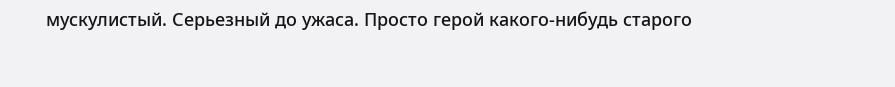мускулистый. Серьезный до ужаса. Просто герой какого-нибудь старого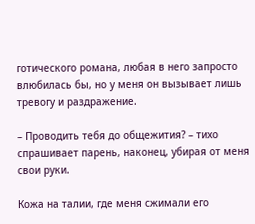готического романа, любая в него запросто влюбилась бы, но у меня он вызывает лишь тревогу и раздражение.

– Проводить тебя до общежития? – тихо спрашивает парень, наконец, убирая от меня свои руки.

Кожа на талии, где меня сжимали его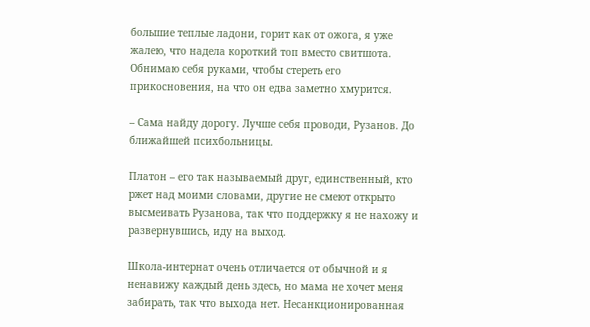большие теплые ладони, горит как от ожога, я уже жалею, что надела короткий топ вместо свитшота. Обнимаю себя руками, чтобы стереть его прикосновения, на что он едва заметно хмурится.

– Сама найду дорогу. Лучше себя проводи, Рузанов. До ближайшей психбольницы.

Платон – его так называемый друг, единственный, кто ржет над моими словами, другие не смеют открыто высмеивать Рузанова, так что поддержку я не нахожу и развернувшись, иду на выход.

Школа-интернат очень отличается от обычной и я ненавижу каждый день здесь, но мама не хочет меня забирать, так что выхода нет. Несанкционированная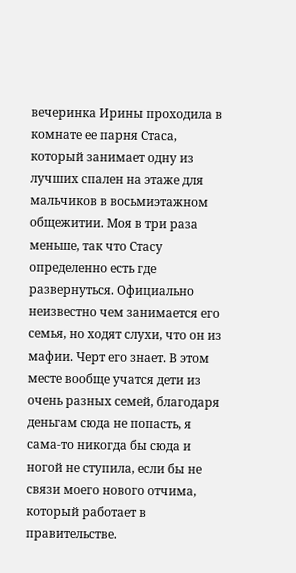вечеринка Ирины проходила в комнате ее парня Стаса, который занимает одну из лучших спален на этаже для мальчиков в восьмиэтажном общежитии. Моя в три раза меньше, так что Стасу определенно есть где развернуться. Официально неизвестно чем занимается его семья, но ходят слухи, что он из мафии. Черт его знает. В этом месте вообще учатся дети из очень разных семей, благодаря деньгам сюда не попасть, я сама-то никогда бы сюда и ногой не ступила, если бы не связи моего нового отчима, который работает в правительстве.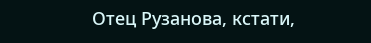Отец Рузанова, кстати,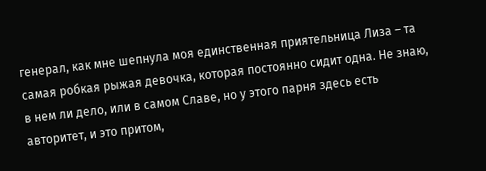генерал, как мне шепнула моя единственная приятельница Лиза – та самая робкая рыжая девочка, которая постоянно сидит одна. Не знаю, в нем ли дело, или в самом Славе, но у этого парня здесь есть авторитет, и это притом,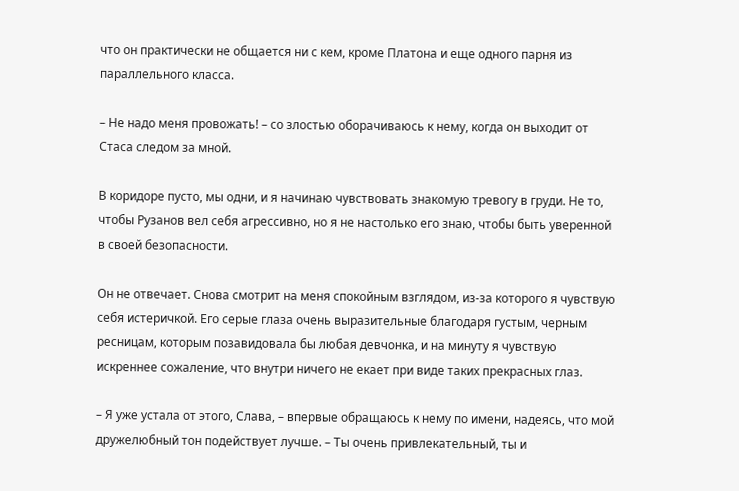что он практически не общается ни с кем, кроме Платона и еще одного парня из параллельного класса.

– Не надо меня провожать! – со злостью оборачиваюсь к нему, когда он выходит от Стаса следом за мной.

В коридоре пусто, мы одни, и я начинаю чувствовать знакомую тревогу в груди. Не то, чтобы Рузанов вел себя агрессивно, но я не настолько его знаю, чтобы быть уверенной в своей безопасности.

Он не отвечает. Снова смотрит на меня спокойным взглядом, из-за которого я чувствую себя истеричкой. Его серые глаза очень выразительные благодаря густым, черным ресницам, которым позавидовала бы любая девчонка, и на минуту я чувствую искреннее сожаление, что внутри ничего не екает при виде таких прекрасных глаз.

– Я уже устала от этого, Слава, – впервые обращаюсь к нему по имени, надеясь, что мой дружелюбный тон подействует лучше. – Ты очень привлекательный, ты и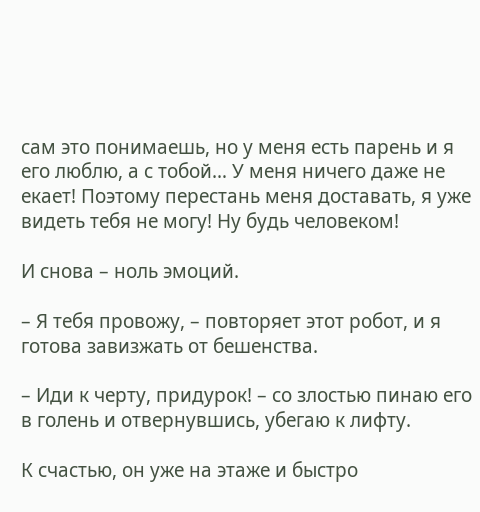сам это понимаешь, но у меня есть парень и я его люблю, а с тобой… У меня ничего даже не екает! Поэтому перестань меня доставать, я уже видеть тебя не могу! Ну будь человеком!

И снова – ноль эмоций.

– Я тебя провожу, – повторяет этот робот, и я готова завизжать от бешенства.

– Иди к черту, придурок! – со злостью пинаю его в голень и отвернувшись, убегаю к лифту.

К счастью, он уже на этаже и быстро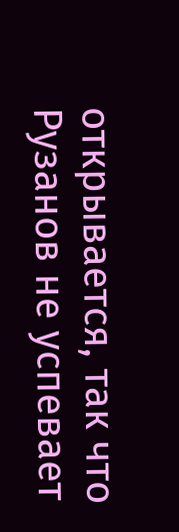открывается, так что Рузанов не успевает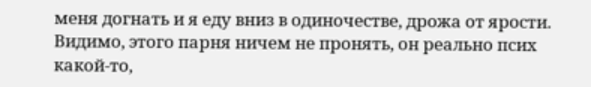меня догнать и я еду вниз в одиночестве, дрожа от ярости. Видимо, этого парня ничем не пронять, он реально псих какой-то,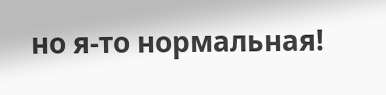но я-то нормальная!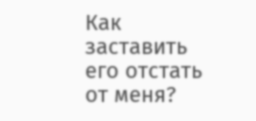Как заставить его отстать от меня?